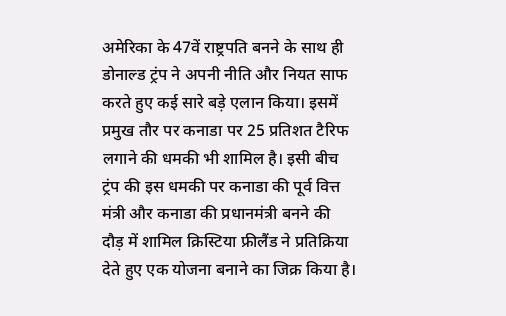अमेरिका के 47वें राष्ट्रपति बनने के साथ ही डोनाल्ड ट्रंप ने अपनी नीति और नियत साफ करते हुए कई सारे बड़े एलान किया। इसमें प्रमुख तौर पर कनाडा पर 25 प्रतिशत टैरिफ लगाने की धमकी भी शामिल है। इसी बीच ट्रंप की इस धमकी पर कनाडा की पूर्व वित्त मंत्री और कनाडा की प्रधानमंत्री बनने की दौड़ में शामिल क्रिस्टिया फ्रीलैंड ने प्रतिक्रिया देते हुए एक योजना बनाने का जिक्र किया है।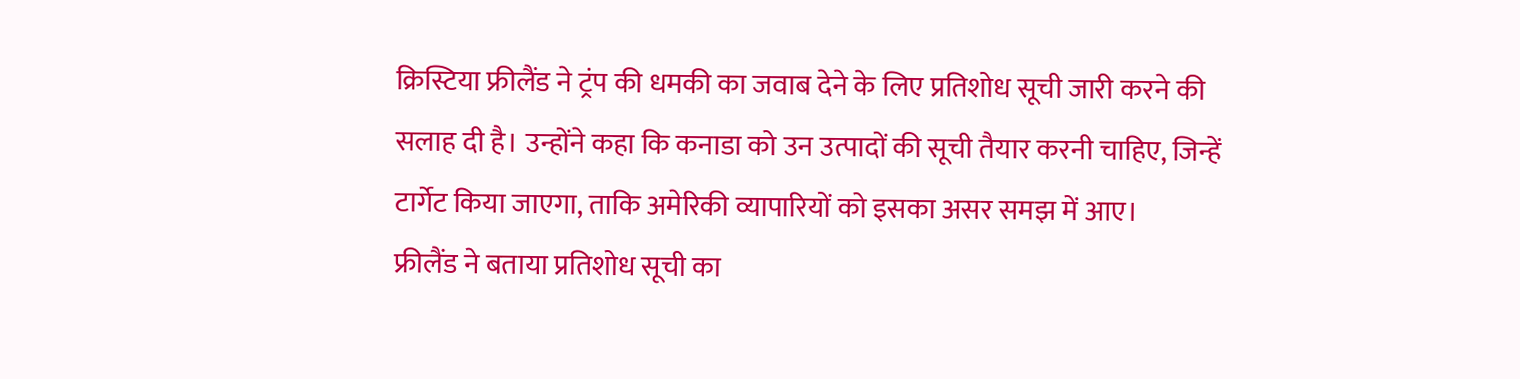क्रिस्टिया फ्रीलैंड ने ट्रंप की धमकी का जवाब देने के लिए प्रतिशोध सूची जारी करने की सलाह दी है। उन्होंने कहा कि कनाडा को उन उत्पादों की सूची तैयार करनी चाहिए, जिन्हें टार्गेट किया जाएगा, ताकि अमेरिकी व्यापारियों को इसका असर समझ में आए।
फ्रीलैंड ने बताया प्रतिशोध सूची का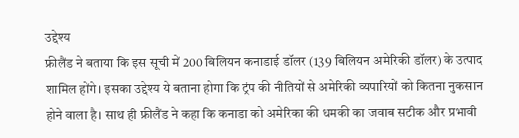उद्देश्य
फ्रीलैंड ने बताया कि इस सूची में 200 बिलियन कनाडाई डॉलर (139 बिलियन अमेरिकी डॉलर) के उत्पाद शामिल होंगे। इसका उद्देश्य ये बताना होगा कि ट्रंप की नीतियों से अमेरिकी व्यपारियों को कितना नुकसान होने वाला है। साथ ही फ्रीलैंड ने कहा कि कनाडा को अमेरिका की धमकी का जवाब सटीक और प्रभावी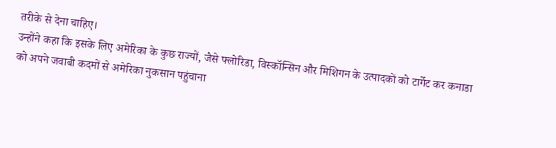तरीके से देना चाहिए।
उन्होंने कहा कि इसके लिए अमेरिका के कुछ राज्यों, जैसे फ्लोरिडा, विस्कॉन्सिन और मिशिगन के उत्पादकों को टार्गेट कर कनाडा को अपने जवाबी कदमों से अमेरिका नुकसान पहुंचाना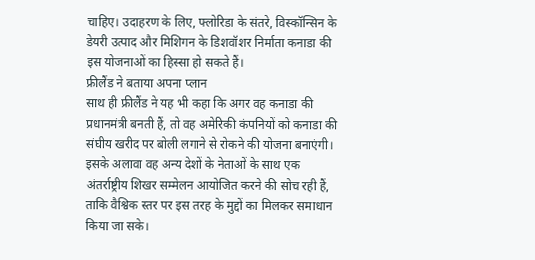चाहिए। उदाहरण के लिए, फ्लोरिडा के संतरे, विस्कॉन्सिन के डेयरी उत्पाद और मिशिगन के डिशवॉशर निर्माता कनाडा की इस योजनाओं का हिस्सा हो सकते हैं।
फ्रीलैंड ने बताया अपना प्लान
साथ ही फ्रीलैंड ने यह भी कहा कि अगर वह कनाडा की प्रधानमंत्री बनती हैं, तो वह अमेरिकी कंपनियों को कनाडा की संघीय खरीद पर बोली लगाने से रोकने की योजना बनाएंगी। इसके अलावा वह अन्य देशों के नेताओं के साथ एक अंतर्राष्ट्रीय शिखर सम्मेलन आयोजित करने की सोच रही हैं, ताकि वैश्विक स्तर पर इस तरह के मुद्दों का मिलकर समाधान किया जा सके।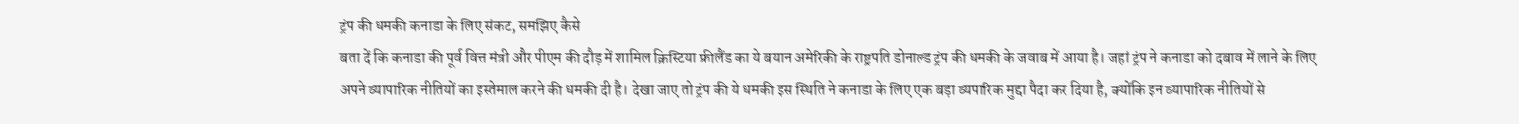ट्रंप की धमकी कनाडा के लिए संकट, समझिए कैसे
बता दें कि कनाडा की पूर्व वित्त मंत्री और पीएम की दौड़ में शामिल क्रिस्टिया फ्रीलैंड का ये बयान अमेरिकी के राष्ट्रपति डोनाल्ड ट्रंप की धमकी के जवाब में आया है। जहां ट्रंप ने कनाडा को दबाव में लाने के लिए अपने व्यापारिक नीतियों का इस्तेमाल करने की धमकी दी है। देखा जाए तो ट्रंप की ये धमकी इस स्थिति ने कनाडा के लिए एक बड़ा व्यपारिक मुद्दा पैदा कर दिया है, क्योंकि इन व्यापारिक नीतियों से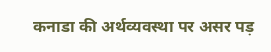कनाडा की अर्थव्यवस्था पर असर पड़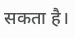सकता है।